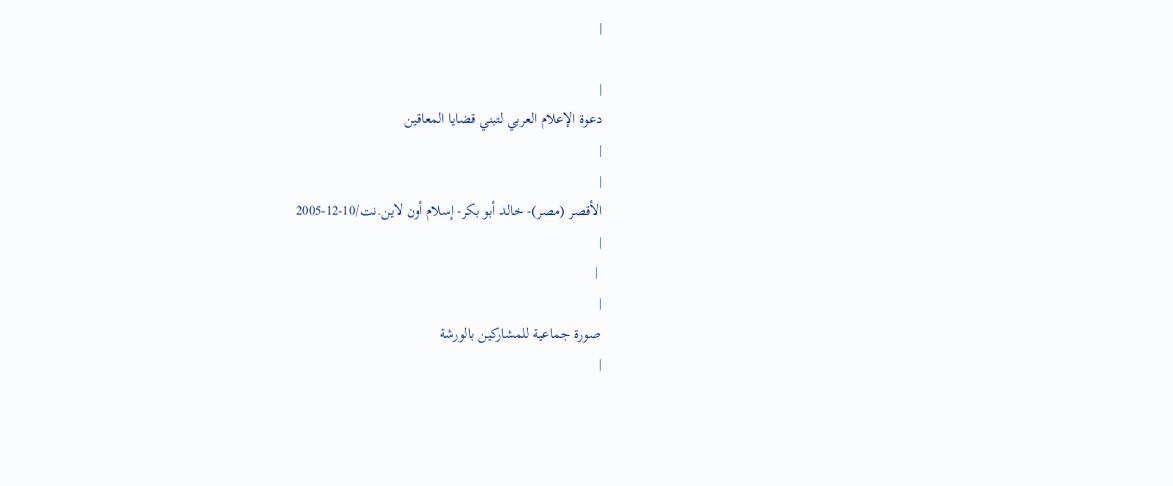|

|
دعوة الإعلام العربي لتبني قضايا المعاقين
|
|
الأقصر (مصر)- خالد أبو بكر- إسلام أون لاين.نت/10-12-2005
|
 |
|
صورة جماعية للمشاركين بالورشة
|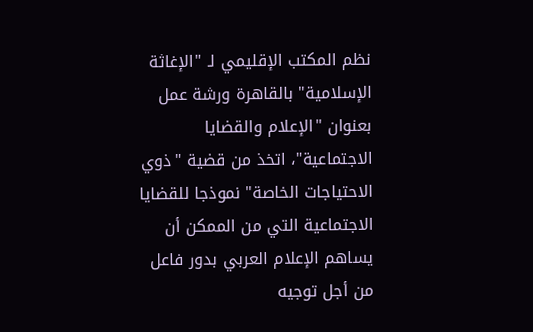نظم المكتب الإقليمي لـ "الإغاثة الإسلامية" بالقاهرة ورشة عمل بعنوان "الإعلام والقضايا الاجتماعية"، اتخذ من قضية "ذوي الاحتياجات الخاصة" نموذجا للقضايا الاجتماعية التي من الممكن أن يساهم الإعلام العربي بدور فاعل من أجل توجيه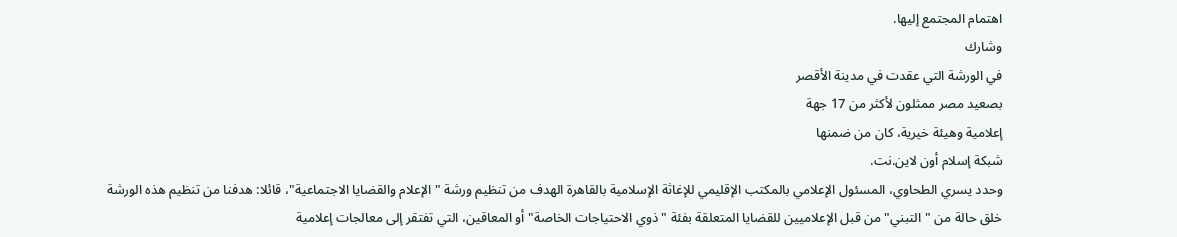اهتمام المجتمع إليها.
وشارك
في الورشة التي عقدت في مدينة الأقصر
بصعيد مصر ممثلون لأكثر من 17 جهة
إعلامية وهيئة خيرية، كان من ضمنها
شبكة إسلام أون لاين.نت.
وحدد يسري الطحاوي، المسئول الإعلامي بالمكتب الإقليمي للإغاثة الإسلامية بالقاهرة الهدف من تنظيم ورشة "الإعلام والقضايا الاجتماعية"، قائلا: هدفنا من تنظيم هذه الورشة خلق حالة من "التبني" من قبل الإعلاميين للقضايا المتعلقة بفئة "ذوي الاحتياجات الخاصة" أو المعاقين، التي تفتقر إلى معالجات إعلامية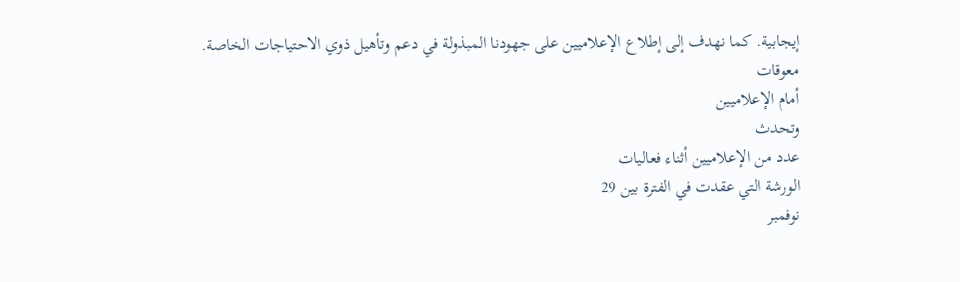إيجابية. كما نهدف إلى إطلاع الإعلاميين على جهودنا المبذولة في دعم وتأهيل ذوي الاحتياجات الخاصة.
معوقات
أمام الإعلاميين
وتحدث
عدد من الإعلاميين أثناء فعاليات
الورشة التي عقدت في الفترة بين 29
نوفمبر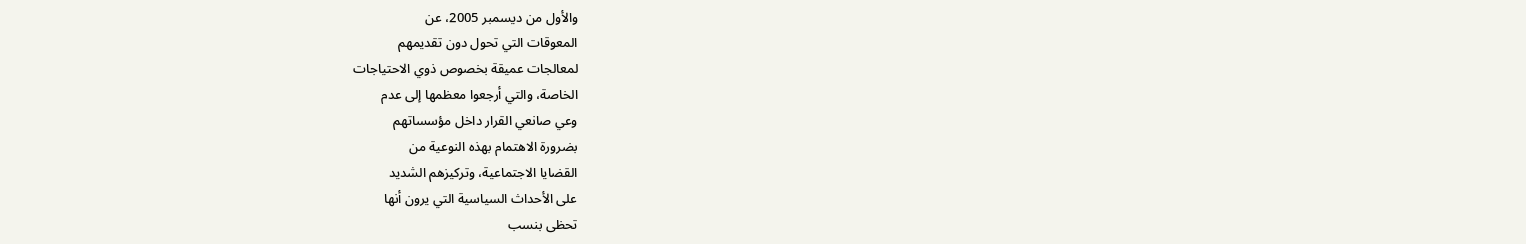والأول من ديسمبر 2005، عن
المعوقات التي تحول دون تقديمهم
لمعالجات عميقة بخصوص ذوي الاحتياجات
الخاصة، والتي أرجعوا معظمها إلى عدم
وعي صانعي القرار داخل مؤسساتهم
بضرورة الاهتمام بهذه النوعية من
القضايا الاجتماعية، وتركيزهم الشديد
على الأحداث السياسية التي يرون أنها
تحظى بنسب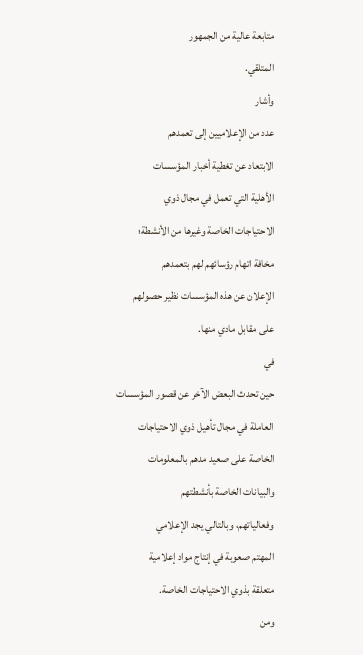متابعة عالية من الجمهور
المتلقي.
وأشار
عدد من الإعلاميين إلى تعمدهم
الابتعاد عن تغطية أخبار المؤسسات
الأهلية التي تعمل في مجال ذوي
الاحتياجات الخاصة وغيرها من الأنشطة؛
مخافة اتهام رؤسائهم لهم بتعمدهم
الإعلان عن هذه المؤسسات نظير حصولهم
على مقابل مادي منها.
في
حين تحدث البعض الآخر عن قصور المؤسسات
العاملة في مجال تأهيل ذوي الاحتياجات
الخاصة على صعيد مدهم بالمعلومات
والبيانات الخاصة بأنشطتهم
وفعالياتهم، وبالتالي يجد الإعلامي
المهتم صعوبة في إنتاج مواد إعلامية
متعلقة بذوي الاحتياجات الخاصة.
ومن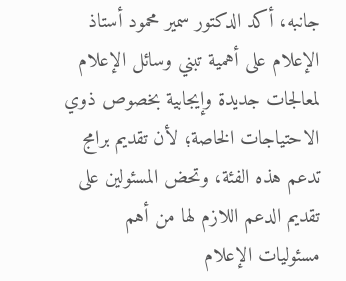جانبه، أكد الدكتور سمير محمود أستاذ
الإعلام على أهمية تبني وسائل الإعلام
لمعالجات جديدة وإيجابية بخصوص ذوي
الاحتياجات الخاصة؛ لأن تقديم برامج
تدعم هذه الفئة، وتحض المسئولين على
تقديم الدعم اللازم لها من أهم
مسئوليات الإعلام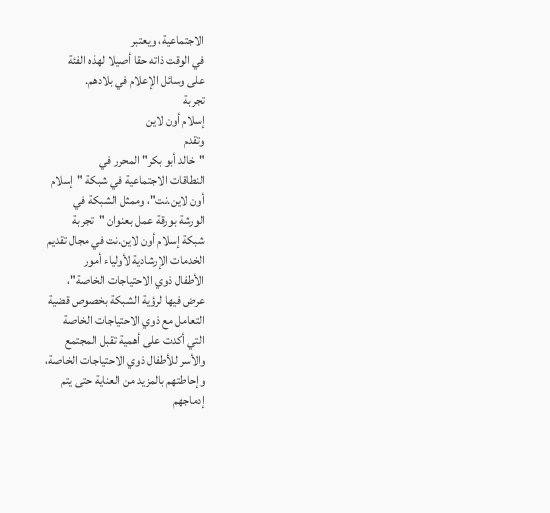الاجتماعية، ويعتبر
في الوقت ذاته حقا أصيلا لهذه الفئة
على وسائل الإعلام في بلادهم.
تجربة
إسلام أون لاين
وتقدم
"خالد أبو بكر" المحرر في
النطاقات الاجتماعية في شبكة "إسلام
أون لاين.نت"، وممثل الشبكة في
الورشة بورقة عمل بعنوان "تجربة
شبكة إسلام أون لاين.نت في مجال تقديم
الخدمات الإرشادية لأولياء أمور
الأطفال ذوي الاحتياجات الخاصة"،
عرض فيها لرؤية الشبكة بخصوص قضية
التعامل مع ذوي الاحتياجات الخاصة
التي أكدت على أهمية تقبل المجتمع
والأسر للأطفال ذوي الاحتياجات الخاصة،
وإحاطتهم بالمزيد من العناية حتى يتم
إدماجهم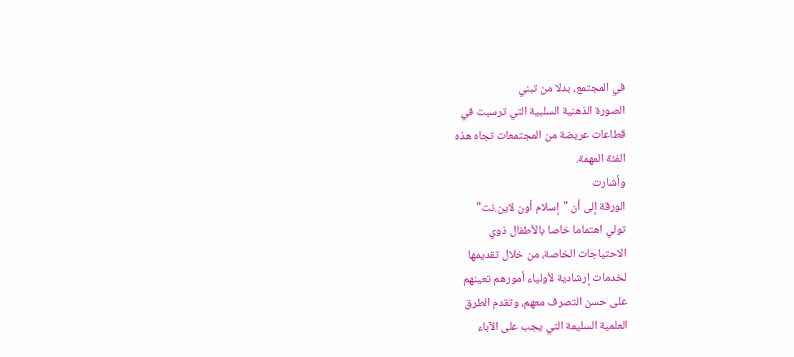في المجتمع، بدلا من تبني
الصورة الذهنية السلبية التي ترسبت في
قطاعات عريضة من المجتمعات تجاه هذه
الفئة المهمة.
وأشارت
الورقة إلى أن "إسلام أون لاين.نت"
تولي اهتماما خاصا بالأطفال ذوي
الاحتياجات الخاصة، من خلال تقديمها
لخدمات إرشادية لأولياء أمورهم تعينهم
على حسن التصرف معهم، وتقدم الطرق
العلمية السليمة التي يجب على الآباء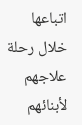اتباعها خلال رحلة علاجهم لأبنائهم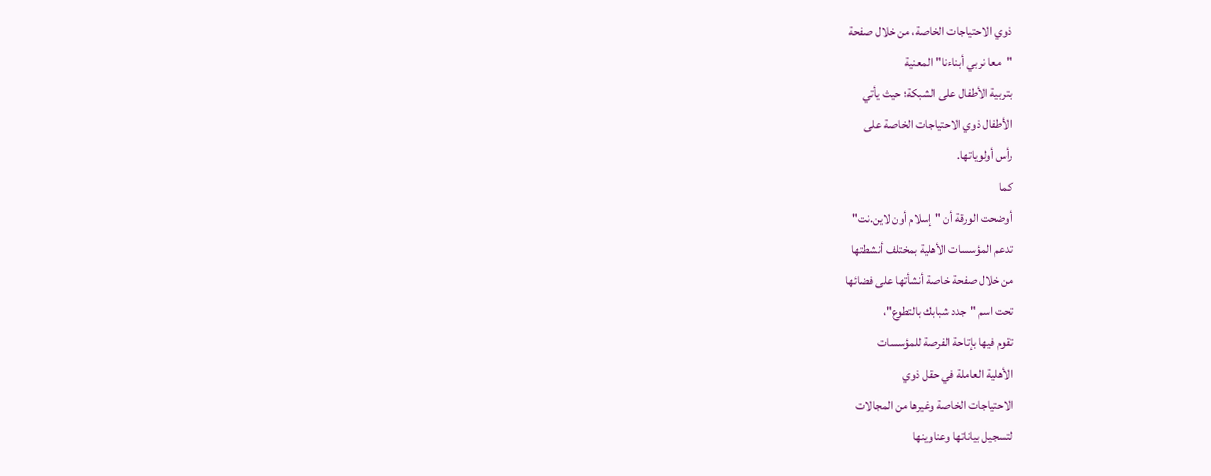ذوي الاحتياجات الخاصة، من خلال صفحة
"معا نربي أبناءنا" المعنية
بتربية الأطفال على الشبكة؛ حيث يأتي
الأطفال ذوي الاحتياجات الخاصة على
رأس أولوياتها.
كما
أوضحت الورقة أن "إسلام أون لاين.نت"
تدعم المؤسسات الأهلية بمختلف أنشطتها
من خلال صفحة خاصة أنشأتها على فضائها
تحت اسم "جدد شبابك بالتطوع"،
تقوم فيها بإتاحة الفرصة للمؤسسات
الأهلية العاملة في حقل ذوي
الاحتياجات الخاصة وغيرها من المجالات
لتسجيل بياناتها وعناوينها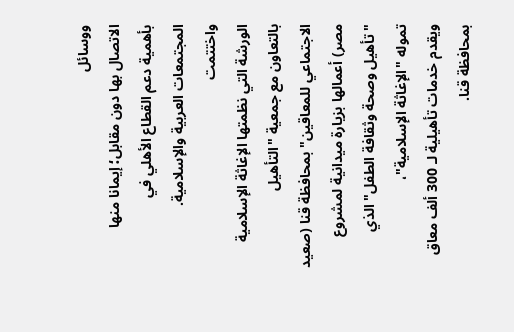ووسائل
الاتصال بها دون مقابل؛ إيمانا منها
بأهمية دعم القطاع الأهلي في
المجتمعات العربية والإسلامية.
واختتمت
الورشة التي نظمتها الإغاثة الإسلامية
بالتعاون مع جمعية "التأهيل
الاجتماعي للمعاقين" بمحافظة قنا (صعيد
مصر) أعمالها بزيارة ميدانية لمشروع
"تأهيل وصحة وثقافة الطفل" الذي
تموله "الإغاثة الإسلامية"،
ويقدم خدمات تأهيلية لـ 300 ألف معاق
بمحافظة قنا.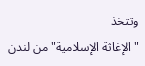وتتخذ
"الإغاثة الإسلامية" من لندن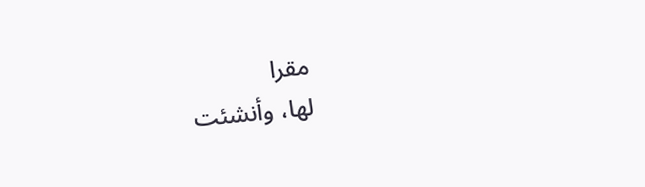مقرا
لها، وأنشئت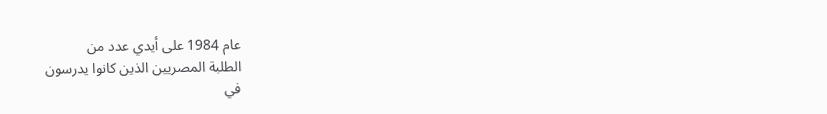عام 1984 على أيدي عدد من
الطلبة المصريين الذين كانوا يدرسون
في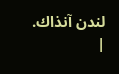لندن آنذاك.
|